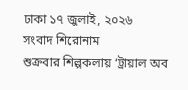ঢাকা ১৭ জুলাই, ২০২৬
সংবাদ শিরোনাম
শুক্রবার শিল্পকলায় ‘ট্রায়াল অব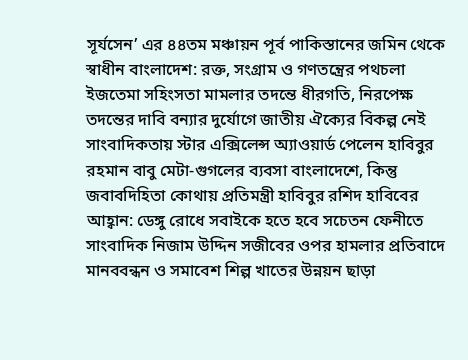সূর্যসেন’ এর ৪৪তম মঞ্চায়ন পূর্ব পাকিস্তানের জমিন থেকে স্বাধীন বাংলাদেশ: রক্ত, সংগ্রাম ও গণতন্ত্রের পথচলা ইজতেমা সহিংসতা মামলার তদন্তে ধীরগতি, নিরপেক্ষ তদন্তের দাবি বন্যার দুর্যোগে জাতীয় ঐক্যের বিকল্প নেই সাংবাদিকতায় স্টার এক্সিলেন্স অ্যাওয়ার্ড পেলেন হাবিবুর রহমান বাবু মেটা-গুগলের ব্যবসা বাংলাদেশে, কিন্তু জবাবদিহিতা কোথায় প্রতিমন্ত্রী হাবিবুর রশিদ হাবিবের আহ্বান: ডেঙ্গু রোধে সবাইকে হতে হবে সচেতন ফেনীতে সাংবাদিক নিজাম উদ্দিন সজীবের ওপর হামলার প্রতিবাদে মানববন্ধন ও সমাবেশ শিল্প খাতের উন্নয়ন ছাড়া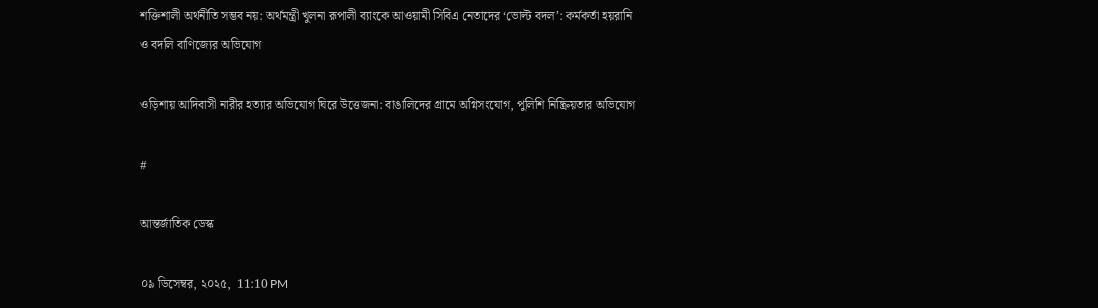শক্তিশালী অর্থনীতি সম্ভব নয়: অর্থমন্ত্রী খুলনা রূপালী ব্যাংকে আওয়ামী সিবিএ নেতাদের ‘ভোল্ট বদল’: কর্মকর্তা হয়রানি ও বদলি বাণিজ্যের অভিযোগ

ওড়িশায় আদিবাসী নারীর হত্যার অভিযোগ ঘিরে উত্তেজনা: বাঙালিদের গ্রামে অগ্নিসংযোগ, পুলিশি নিষ্ক্রিয়তার অভিযোগ

#

আন্তর্জাতিক ডেস্ক

০৯ ডিসেম্বর, ২০২৫,  11:10 PM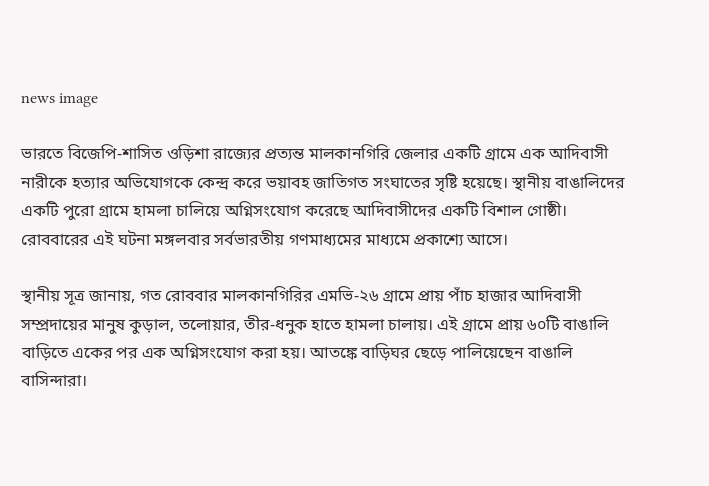news image

ভারতে বিজেপি-শাসিত ওড়িশা রাজ্যের প্রত্যন্ত মালকানগিরি জেলার একটি গ্রামে এক আদিবাসী নারীকে হত্যার অভিযোগকে কেন্দ্র করে ভয়াবহ জাতিগত সংঘাতের সৃষ্টি হয়েছে। স্থানীয় বাঙালিদের একটি পুরো গ্রামে হামলা চালিয়ে অগ্নিসংযোগ করেছে আদিবাসীদের একটি বিশাল গোষ্ঠী। রোববারের এই ঘটনা মঙ্গলবার সর্বভারতীয় গণমাধ্যমের মাধ্যমে প্রকাশ্যে আসে।

স্থানীয় সূত্র জানায়, গত রোববার মালকানগিরির এমভি-২৬ গ্রামে প্রায় পাঁচ হাজার আদিবাসী সম্প্রদায়ের মানুষ কুড়াল, তলোয়ার, তীর-ধনুক হাতে হামলা চালায়। এই গ্রামে প্রায় ৬০টি বাঙালি বাড়িতে একের পর এক অগ্নিসংযোগ করা হয়। আতঙ্কে বাড়িঘর ছেড়ে পালিয়েছেন বাঙালি বাসিন্দারা।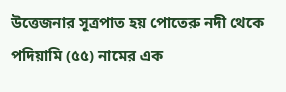উত্তেজনার সূত্রপাত হয় পোতেরু নদী থেকে পদিয়ামি (৫৫) নামের এক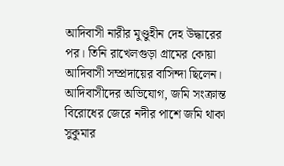আদিবাসী নারীর মুণ্ডুহীন দেহ উদ্ধারের পর। তিনি রাখেলগুড়া গ্রামের কোয়া আদিবাসী সম্প্রদায়ের বাসিন্দা ছিলেন। আদিবাসীদের অভিযোগ, জমি সংক্রান্ত বিরোধের জেরে নদীর পাশে জমি থাকা সুকুমার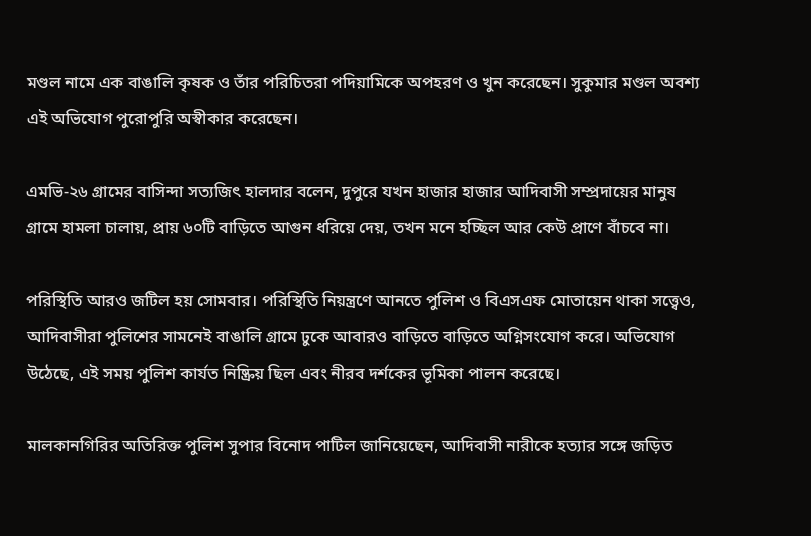মণ্ডল নামে এক বাঙালি কৃষক ও তাঁর পরিচিতরা পদিয়ামিকে অপহরণ ও খুন করেছেন। সুকুমার মণ্ডল অবশ্য এই অভিযোগ পুরোপুরি অস্বীকার করেছেন।

এমভি-২৬ গ্রামের বাসিন্দা সত্যজিৎ হালদার বলেন, দুপুরে যখন হাজার হাজার আদিবাসী সম্প্রদায়ের মানুষ গ্রামে হামলা চালায়, প্রায় ৬০টি বাড়িতে আগুন ধরিয়ে দেয়, তখন মনে হচ্ছিল আর কেউ প্রাণে বাঁচবে না।

পরিস্থিতি আরও জটিল হয় সোমবার। পরিস্থিতি নিয়ন্ত্রণে আনতে পুলিশ ও বিএসএফ মোতায়েন থাকা সত্ত্বেও, আদিবাসীরা পুলিশের সামনেই বাঙালি গ্রামে ঢুকে আবারও বাড়িতে বাড়িতে অগ্নিসংযোগ করে। অভিযোগ উঠেছে, এই সময় পুলিশ কার্যত নিষ্ক্রিয় ছিল এবং নীরব দর্শকের ভূমিকা পালন করেছে।

মালকানগিরির অতিরিক্ত পুলিশ সুপার বিনোদ পাটিল জানিয়েছেন, আদিবাসী নারীকে হত্যার সঙ্গে জড়িত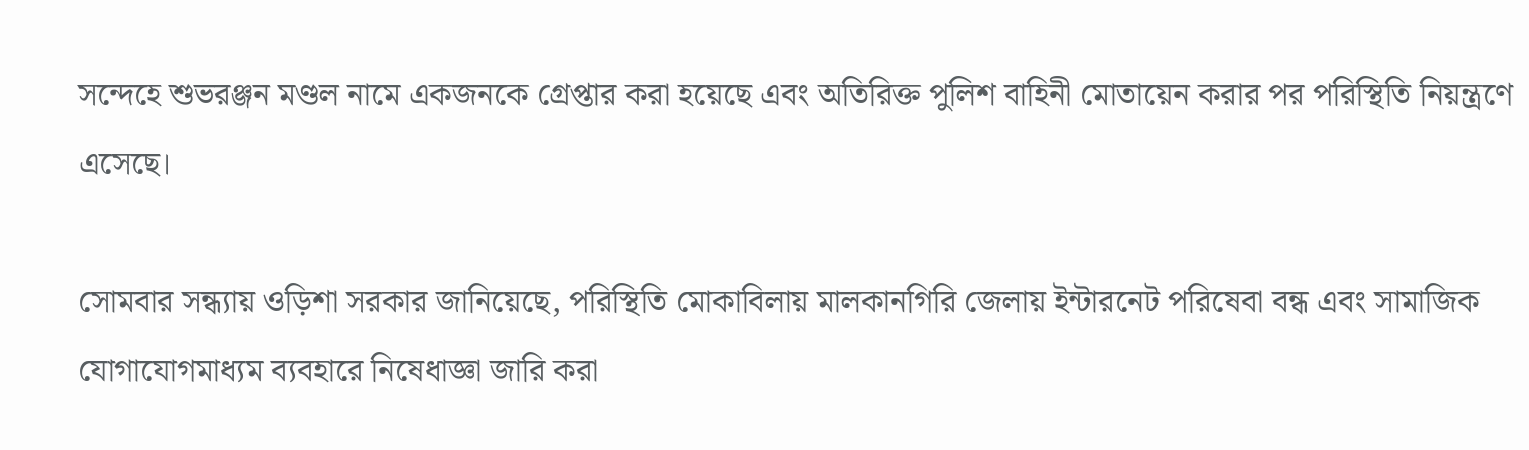সন্দেহে শুভরঞ্জন মণ্ডল নামে একজনকে গ্রেপ্তার করা হয়েছে এবং অতিরিক্ত পুলিশ বাহিনী মোতায়েন করার পর পরিস্থিতি নিয়ন্ত্রণে এসেছে।

সোমবার সন্ধ্যায় ওড়িশা সরকার জানিয়েছে, পরিস্থিতি মোকাবিলায় মালকানগিরি জেলায় ইন্টারনেট পরিষেবা বন্ধ এবং সামাজিক যোগাযোগমাধ্যম ব্যবহারে নিষেধাজ্ঞা জারি করা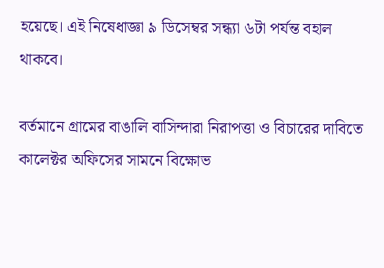হয়েছে। এই নিষেধাজ্ঞা ৯ ডিসেম্বর সন্ধ্যা ৬টা পর্যন্ত বহাল থাকবে।

বর্তমানে গ্রামের বাঙালি বাসিন্দারা নিরাপত্তা ও বিচারের দাবিতে কালেক্টর অফিসের সামনে বিক্ষোভ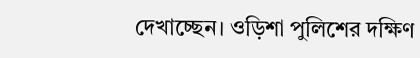দেখাচ্ছেন। ওড়িশা পুলিশের দক্ষিণ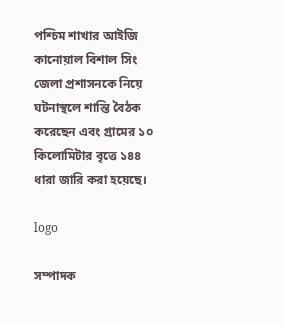পশ্চিম শাখার আইজি কানোয়াল বিশাল সিং জেলা প্রশাসনকে নিয়ে ঘটনাস্থলে শান্তি বৈঠক করেছেন এবং গ্রামের ১০ কিলোমিটার বৃত্তে ১৪৪ ধারা জারি করা হয়েছে।

logo

সম্পাদক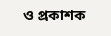ও প্রকাশক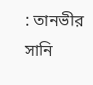: তানভীর সানি